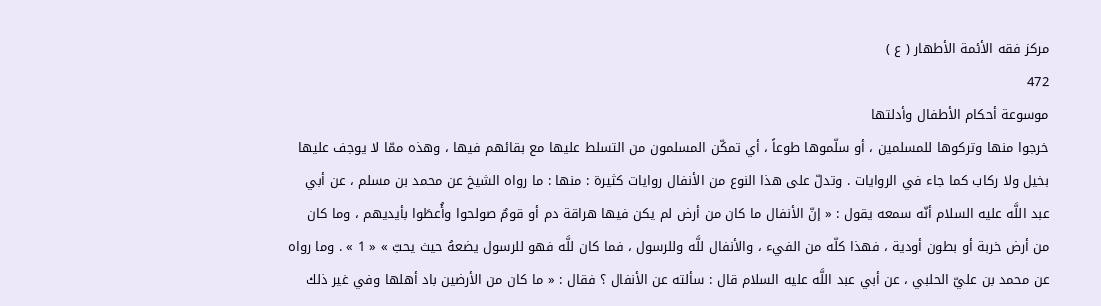مركز فقه الأئمة الأطهار ( ع )
472
موسوعة أحكام الأطفال وأدلتها
خرجوا منها وتركوها للمسلمين ، أو سلّموها طوعاً ، أي تمكّن المسلمون من التسلط عليها مع بقائهم فيها ، وهذه ممّا لا يوجف عليها بخيل ولا ركاب كما جاء في الروايات . وتدلّ على هذا النوع من الأنفال روايات كثيرة : منها : ما رواه الشيخ عن محمد بن مسلم ، عن أبي عبد اللَّه عليه السلام أنّه سمعه يقول : « إنّ الأنفال ما كان من أرض لم يكن فيها هراقة دم أو قومٌ صولحوا وأُعطَوا بأيديهم ، وما كان من أرض خربة أو بطون أودية ، فهذا كلّه من الفيء ، والأنفال للَّه وللرسول ، فما كان للَّه فهو للرسول يضعهُ حيث يحبّ » « 1 » . وما رواه عن محمد بن عليّ الحلبي ، عن أبي عبد اللَّه عليه السلام قال : سألته عن الأنفال ؟ فقال : « ما كان من الأرضين باد أهلها وفي غير ذلك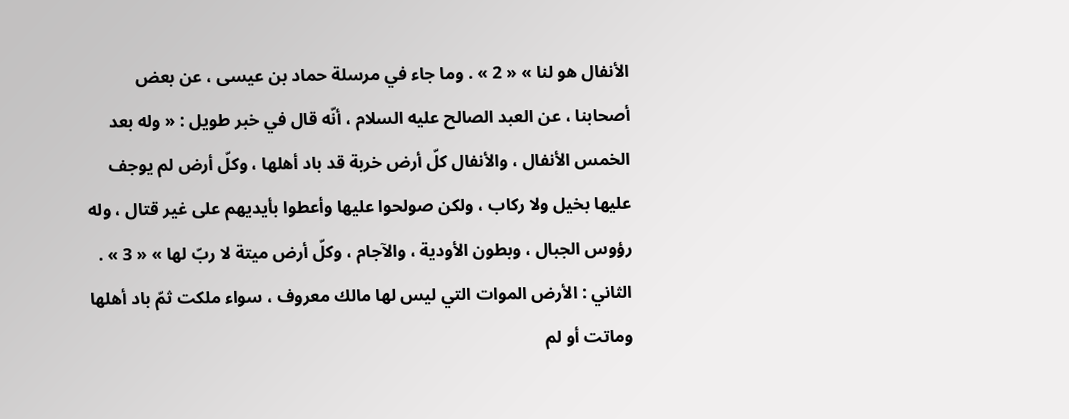الأنفال هو لنا » « 2 » . وما جاء في مرسلة حماد بن عيسى ، عن بعض أصحابنا ، عن العبد الصالح عليه السلام ، أنّه قال في خبر طويل : « وله بعد الخمس الأنفال ، والأنفال كلّ أرض خربة قد باد أهلها ، وكلّ أرض لم يوجف عليها بخيل ولا ركاب ، ولكن صولحوا عليها وأعطوا بأيديهم على غير قتال ، وله رؤوس الجبال ، وبطون الأودية ، والآجام ، وكلّ أرض ميتة لا ربّ لها » « 3 » . الثاني : الأرض الموات التي ليس لها مالك معروف ، سواء ملكت ثمّ باد أهلها وماتت أو لم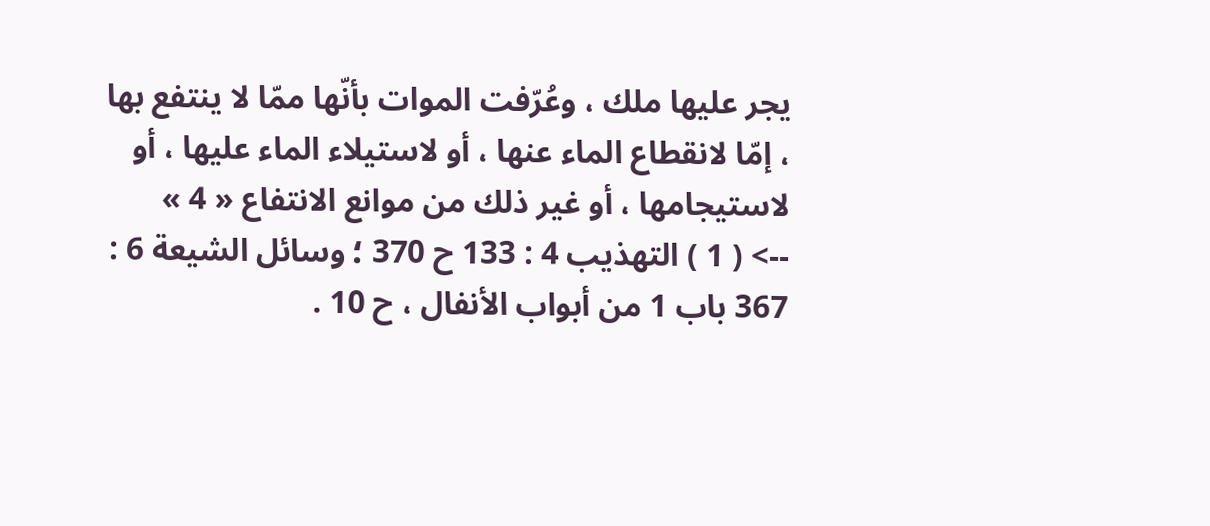يجر عليها ملك ، وعُرّفت الموات بأنّها ممّا لا ينتفع بها ، إمّا لانقطاع الماء عنها ، أو لاستيلاء الماء عليها ، أو لاستيجامها ، أو غير ذلك من موانع الانتفاع « 4 »
--> ( 1 ) التهذيب 4 : 133 ح 370 ؛ وسائل الشيعة 6 : 367 باب 1 من أبواب الأنفال ، ح 10 .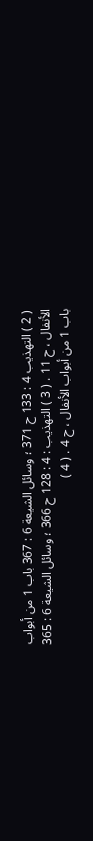( 2 ) التهذيب 4 : 133 ح 371 ؛ وسائل الشيعة 6 : 367 باب 1 من أبواب الأنفال ، ح 11 . ( 3 ) التهذيب : 4 : 128 ح 366 ؛ وسائل الشيعة 6 : 365 باب 1 من أبواب الأنفال ، ح 4 . ( 4 )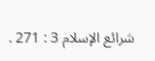شرائع الإسلام 3 : 271 .